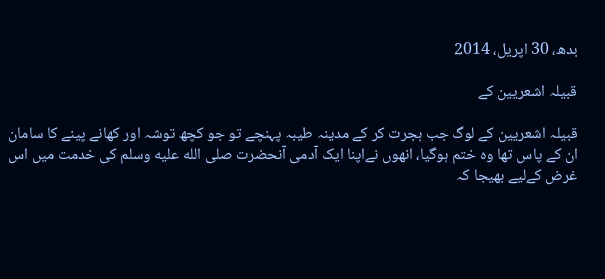بدھ، 30 اپریل، 2014

قبیلہ اشعریین کے

قبیلہ اشعریین کے لوگ جب ہجرت کر کے مدینہ طیبہ پہنچے تو جو کچھ توشہ اور کھانے پینے کا سامان ان کے پاس تھا وہ ختم ہوگیا، انھوں نےاپنا ایک آدمی آنحضرت صلى الله عليه وسلم کی خدمت میں اس غرض کےلیے بھیجا کہ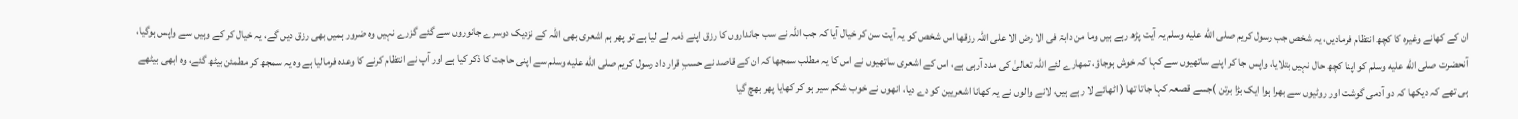ان کے کھانے وغیرہ کا کچھ انتظام فرمادیں، یہ شخص جب رسول کریم صلى الله عليه وسلم یہ آیت پڑھ رہے ہیں وما من دابۃ فی الا رض الا علی اللہ رزقھا اس شخص کو یہ آیت سن کر خیال آیا کہ جب اللہ نے سب جانداروں کا رزق اپنے ذمہ لے لیا ہے تو پھر ہم اشعری بھی اللہ کے نزدیک دوسرے جانوروں سے گئے گزرے نہیں وہ ضرور ہمیں بھی رزق دیں گے، یہ خیال کر کے وہیں سے واپس ہوگیا، آنحضرت صلى الله عليه وسلم کو اپنا کچھ حال نہیں بتلایا، واپس جا کر اپنے ساتھیوں سے کہا کہ خوش ہوجاؤ، تمھارے لئے اللہ تعالیٰ کی مدد آرہی ہے، اس کے اشعری ساتھیوں نے اس کا یہ مطلب سمجھا کہ ان کے قاصد نے حسبِ قرار داد رسول کریم صلى الله عليه وسلم سے اپنی حاجت کا ذکر کیا ہے اور آپ نے انتظام کرنے کا وعدہ فرمالیا ہے وہ یہ سمجھ کر مطمئن بیٹھ گئے، وہ ابھی بیٹھے ہی تھے کہ دیکھا کہ دو آدمی گوشت اور روٹیوں سے بھرا ہوا ایک بڑا برتن )جسے قصعہ کہا جاتا تھا ( اٹھائے لا رہے ہیں، لانے والوں نے یہ کھانا اشعریین کو دے دیا، انھوں نے خوب شکم سیر ہو کر کھایا پھر بھچ گیا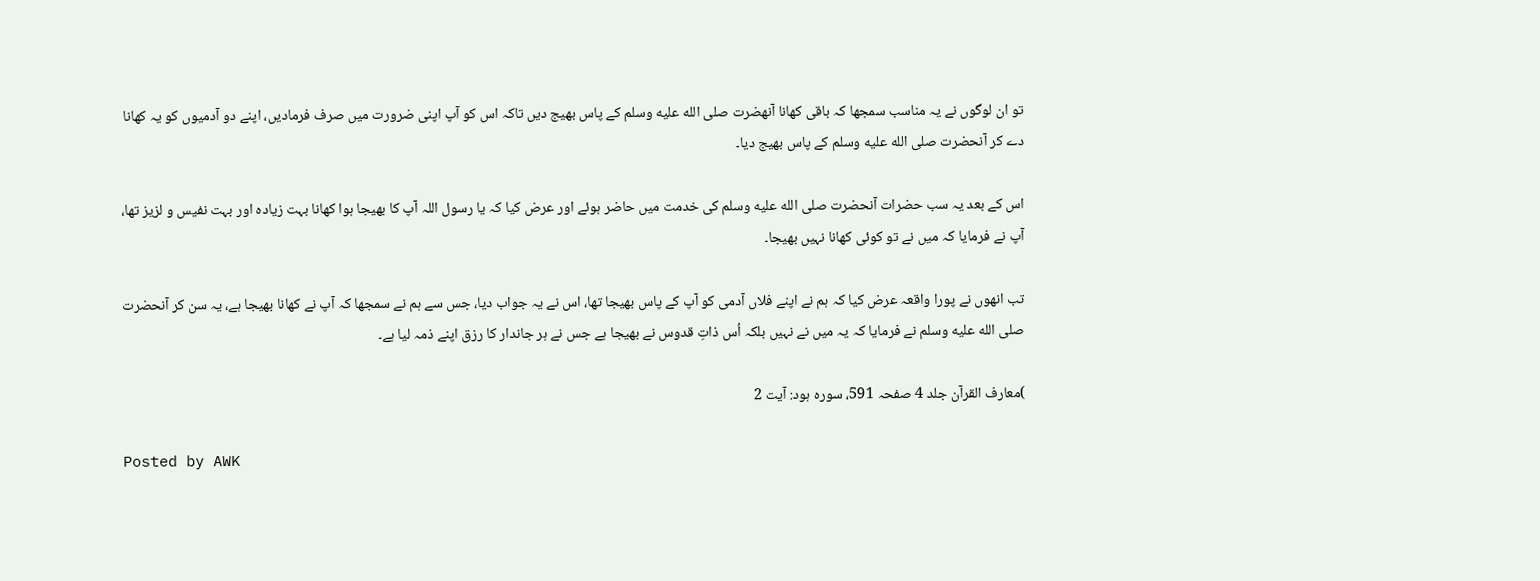تو ان لوگوں نے یہ مناسب سمجھا کہ باقی کھانا آنھضرت صلى الله عليه وسلم کے پاس بھیج دیں تاکہ اس کو آپ اپنی ضرورت میں صرف فرمادیں، اپنے دو آدمیوں کو یہ کھانا دے کر آنحضرت صلى الله عليه وسلم کے پاس بھیج دیا۔

اس کے بعد یہ سب حضرات آنحضرت صلى الله عليه وسلم کی خدمت میں حاضر ہوئے اور عرض کیا کہ یا رسول اللہ آپ کا بھیجا ہوا کھانا بہت زیادہ اور بہت نفیس و لزیز تھا، آپ نے فرمایا کہ میں نے تو کوئی کھانا نہیں بھیجا۔

تب انھوں نے پورا واقعہ عرض کیا کہ ہم نے اپنے فلاں آدمی کو آپ کے پاس بھیجا تھا، اس نے یہ جواب دیا، جس سے ہم نے سمجھا کہ آپ نے کھانا بھیجا ہے، یہ سن کر آنحضرت صلى الله عليه وسلم نے فرمایا کہ یہ میں نے نہیں بلکہ اُس ذاتِ قدوس نے بھیجا ہے جس نے ہر جاندار کا رزق اپنے ذمہ لیا ہے۔

)معارف القرآن جلد 4 صفحہ 591، سورہ ہود: آیت 2

Posted by AWK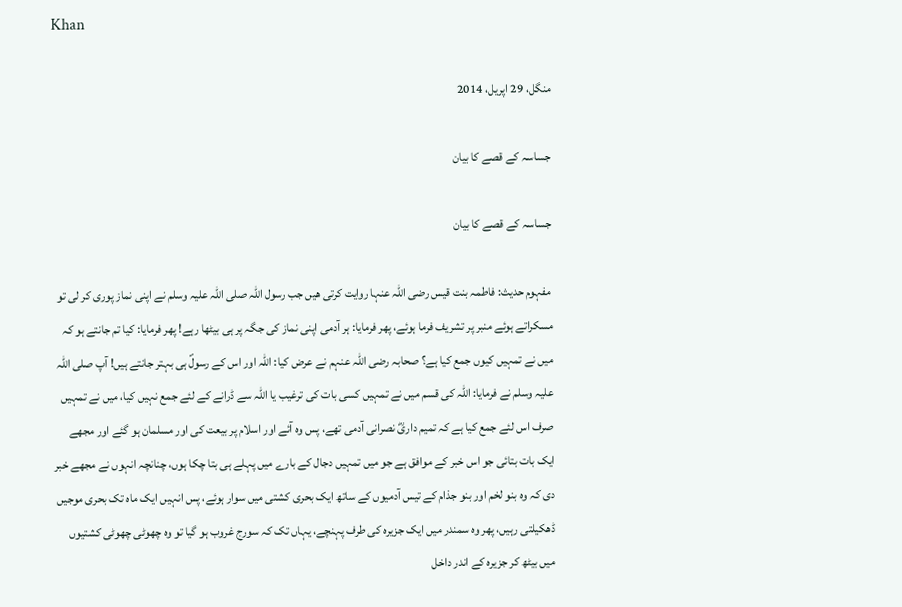Khan

منگل، 29 اپریل، 2014

جساسہ کے قصے کا بیان

جساسہ کے قصے کا بیان

 مفہوم حدیث: فاطمہ بنت قیس رضی اللہ عنہا روایت کرتی ھیں جب رسول اللہ صلی اللہ علیہ وسلم نے اپنی نماز پوری کر لی تو مسکراتے ہوئے منبر پر تشریف فرما ہوئے، پھر فرمایا: ہر آدمی اپنی نماز کی جگہ پر ہی بیٹھا رہے! پھر فرمایا: کیا تم جانتے ہو کہ میں نے تمہیں کیوں جمع کیا ہے؟ صحابہ رضی اللہ عنہم نے عرض کیا: اللہ اور اس کے رسولؐ ہی بہتر جانتے ہیں! آپ صلی اللہ علیہ وسلم نے فرمایا: اللہ کی قسم میں نے تمہیں کسی بات کی ترغیب یا اللہ سے ڈرانے کے لئے جمع نہیں کیا، میں نے تمہیں صرف اس لئے جمع کیا ہے کہ تمیم داریؓ نصرانی آدمی تھے، پس وہ آئے اور اسلام پر بیعت کی اور مسلمان ہو گئے اور مجھے ایک بات بتائی جو اس خبر کے موافق ہے جو میں تمہیں دجال کے بارے میں پہلے ہی بتا چکا ہوں، چنانچہ انہوں نے مجھے خبر دی کہ وہ بنو لخم اور بنو جذام کے تیس آدمیوں کے ساتھ ایک بحری کشتی میں سوار ہوئے، پس انہیں ایک ماہ تک بحری موجیں ڈھکیلتی رہیں، پھر وہ سمندر میں ایک جزیرہ کی طرف پہنچے، یہاں تک کہ سورج غروب ہو گیا تو وہ چھوٹی چھوٹی کشتیوں میں بیٹھ کر جزیرہ کے اندر داخل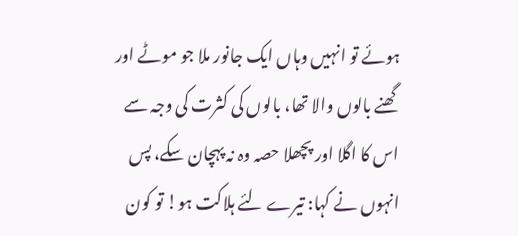ہوئے تو انہیں وہاں ایک جانور ملا جو موٹے اور گھنے بالوں والا تھا، بالوں کی کثرت کی وجہ سے اس کا اگلا اور پچھلا حصہ وہ نہ پہچان سکے، پس انہوں نے کہا: تیرے لئے ہلاکت ہو! تو کون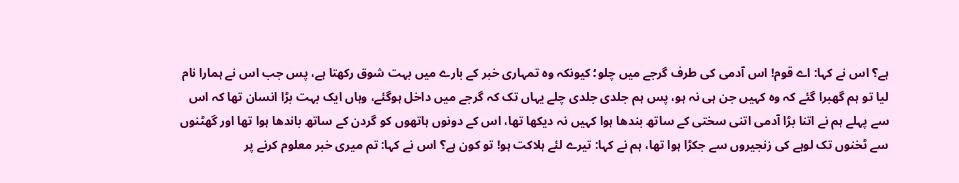ہے؟ اس نے کہا: اے قوم! اس آدمی کی طرف گرجے میں چلو؛ کیونکہ وہ تمہاری خبر کے بارے میں بہت شوق رکھتا ہے، پس جب اس نے ہمارا نام لیا تو ہم گھبرا گئے کہ وہ کہیں جن ہی نہ ہو، پس ہم جلدی جلدی چلے یہاں تک کہ گرجے میں داخل ہوگئے، وہاں ایک بہت بڑا انسان تھا کہ اس سے پہلے ہم نے اتنا بڑا آدمی اتنی سختی کے ساتھ بندھا ہوا کہیں نہ دیکھا تھا، اس کے دونوں ہاتھوں کو گردن کے ساتھ باندھا ہوا تھا اور گھٹنوں سے ٹخنوں تک لوہے کی زنجیروں سے جکڑا ہوا تھا، ہم نے کہا: تیرے لئے ہلاکت ہو! تو کون ہے؟ اس نے کہا: تم میری خبر معلوم کرنے پر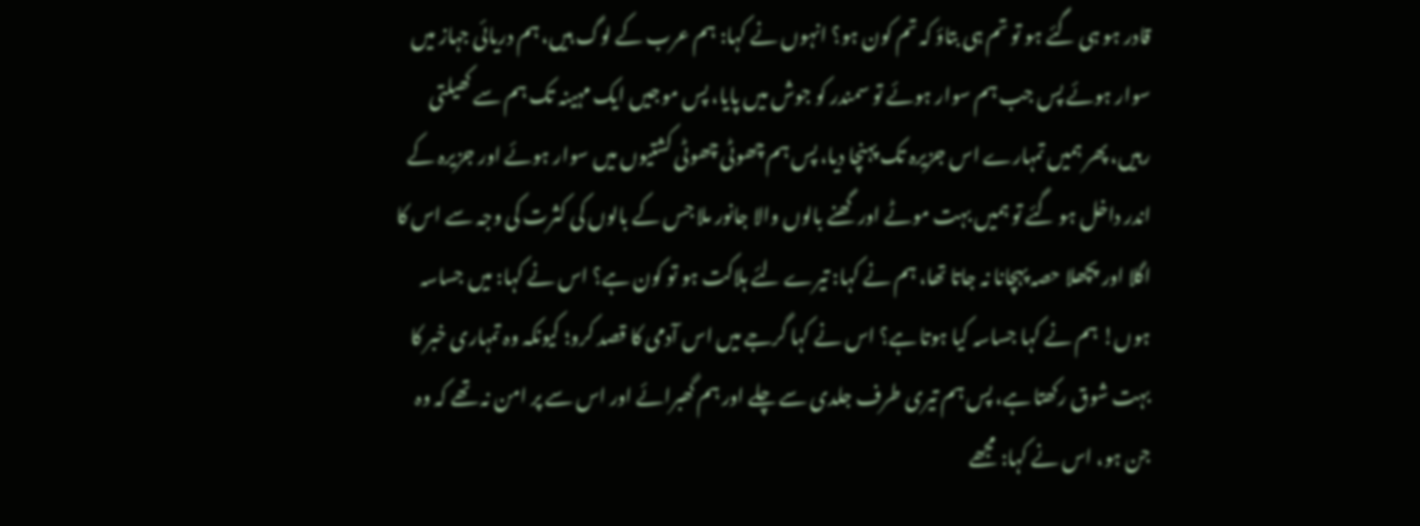قادر ہو ہی گئے ہو تو تم ہی بتاؤ کہ تم کون ہو؟ انہوں نے کہا: ہم عرب کے لوگ ہیں، ہم دریائی جہاز میں سوار ہوئے پس جب ہم سوار ہوئے تو سمندر کو جوش میں پایا، پس موجیں ایک مہینہ تک ہم سے کھیلتی رہیں، پھر ہمیں تمہارے اس جزیرہ تک پہنچا دیا، پس ہم چھوٹی چھوٹی کشتیوں میں سوار ہوئے اور جزیرہ کے اندر داخل ہو گئے تو ہمیں بہت موٹے اور گھنے بالوں والا جانور ملا جس کے بالوں کی کثرت کی وجہ سے اس کا اگلا اور پچھلا حصہ پہچانا نہ جاتا تھا، ہم نے کہا: تیرے لئے ہلاکت ہو تو کون ہے؟ اس نے کہا: میں جساسہ ہوں! ہم نے کہا جساسہ کیا ہوتا ہے؟ اس نے کہا گرجے میں اس آدمی کا قصد کرو؛ کیونکہ وہ تمہاری خبر کا بہت شوق رکھتا ہے، پس ہم تیری طرف جلدی سے چلے اور ہم گھبرائے اور اس سے پر امن نہ تھے کہ وہ جن ہو، اس نے کہا: مجھے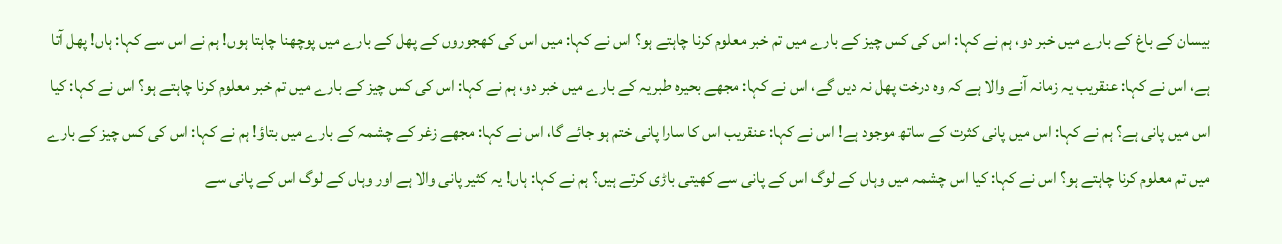بیسان کے باغ کے بارے میں خبر دو، ہم نے کہا: اس کی کس چیز کے بارے میں تم خبر معلوم کرنا چاہتے ہو؟ اس نے کہا: میں اس کی کھجوروں کے پھل کے بارے میں پوچھنا چاہتا ہوں! ہم نے اس سے کہا: ہاں! پھل آتا ہے، اس نے کہا: عنقریب یہ زمانہ آنے والا ہے کہ وہ درخت پھل نہ دیں گے، اس نے کہا: مجھے بحیرہ طبریہ کے بارے میں خبر دو، ہم نے کہا: اس کی کس چیز کے بارے میں تم خبر معلوم کرنا چاہتے ہو؟ اس نے کہا: کیا اس میں پانی ہے؟ ہم نے کہا: اس میں پانی کثرت کے ساتھ موجود ہے! اس نے کہا: عنقریب اس کا سارا پانی ختم ہو جائے گا، اس نے کہا: مجھے زغر کے چشمہ کے بارے میں بتاؤ! ہم نے کہا: اس کی کس چیز کے بارے میں تم معلوم کرنا چاہتے ہو؟ اس نے کہا: کیا اس چشمہ میں وہاں کے لوگ اس کے پانی سے کھیتی باڑی کرتے ہیں؟ ہم نے کہا: ہاں! یہ کثیر پانی والا ہے اور وہاں کے لوگ اس کے پانی سے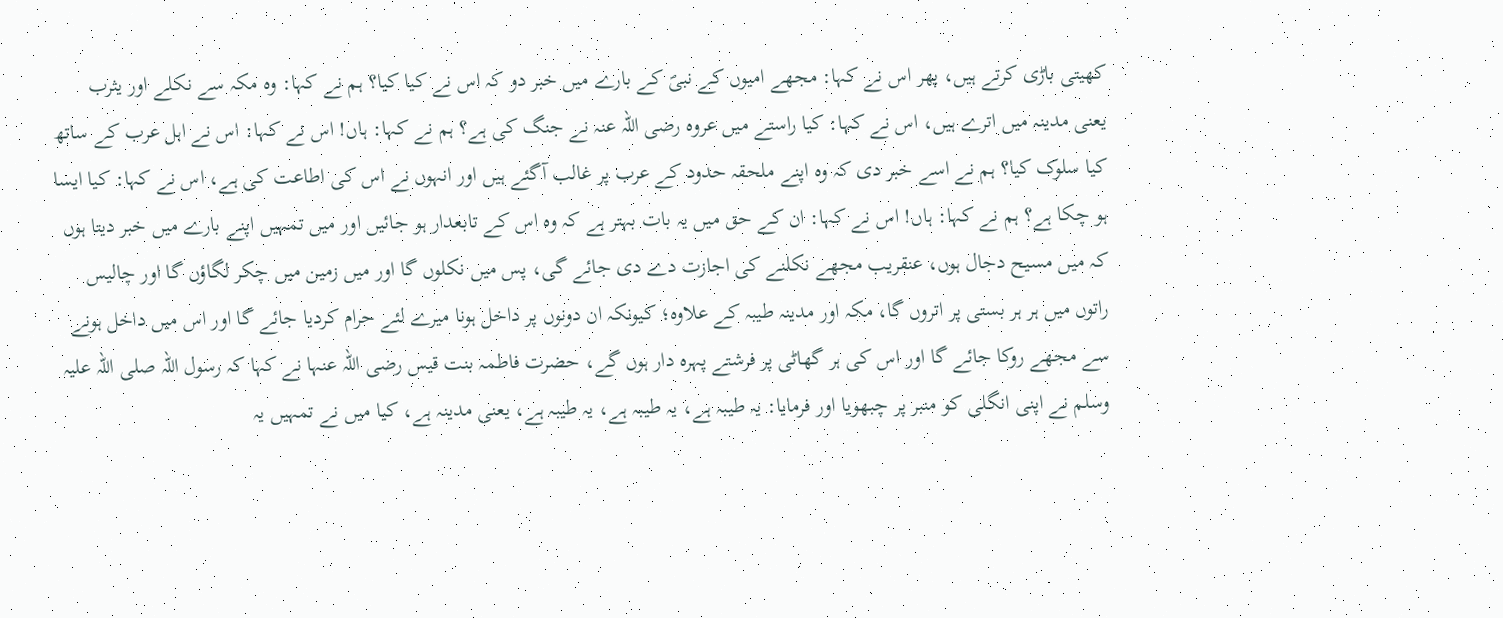کھیتی باڑی کرتے ہیں، پھر اس نے کہا: مجھے امیوں کے نبیؐ کے بارے میں خبر دو کہ اس نے کیا کیا؟ ہم نے کہا: وہ مکہ سے نکلے اور یثرب یعنی مدینہ میں اترے ہیں، اس نے کہا: کیا راستے میں عروہ رضی اللہ عنہ نے جنگ کی ہے؟ ہم نے کہا: ہاں! اس نے کہا: اس نے اہل عرب کے ساتھ کیا سلوک کیا؟ ہم نے اسے خبر دی کہ وہ اپنے ملحقہ حدود کے عرب پر غالب آگئے ہیں اور انہوں نے اس کی اطاعت کی ہے، اس نے کہا: کیا ایسا ہو چکا ہے؟ ہم نے کہا: ہاں! اس نے کہا: ان کے حق میں یہ بات بہتر ہے کہ وہ اس کے تابعدار ہو جائیں اور میں تمہیں اپنے بارے میں خبر دیتا ہوں کہ میں مسیح دجال ہوں، عنقریب مجھے نکلنے کی اجازت دے دی جائے گی، پس میں نکلوں گا اور میں زمین میں چکر لگاؤں گا اور چالیس راتوں میں ہر ہر بستی پر اتروں گا، مکہ اور مدینہ طیبہ کے علاوہ؛ کیونکہ ان دونوں پر داخل ہونا میرے لئے حرام کردیا جائے گا اور اس میں داخل ہونے سے مجھے روکا جائے گا اور اس کی ہر گھاٹی پر فرشتے پہرہ دار ہوں گے، حضرت فاطمہ بنت قیس رضی اللہ عنہا نے کہا کہ رسول اللہ صلی اللہ علیہ وسلم نے اپنی انگلی کو منبر پر چبھویا اور فرمایا: یہ طیبہ ہے، یہ طیبہ ہے، یہ طیبہ ہے، یعنی مدینہ ہے، کیا میں نے تمہیں یہ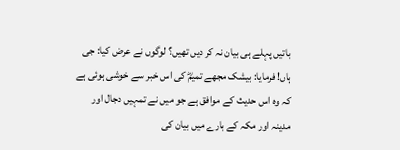باتیں پہلے ہی بیان نہ کر دیں تھیں؟ لوگوں نے عرض کیا: جی ہاں! فرمایا: بیشک مجھے تمیمؓ کی اس خبر سے خوشی ہوئی ہے کہ وہ اس حدیث کے موافق ہے جو میں نے تمہیں دجال اور مدینہ اور مکہ کے بارے میں بیان کی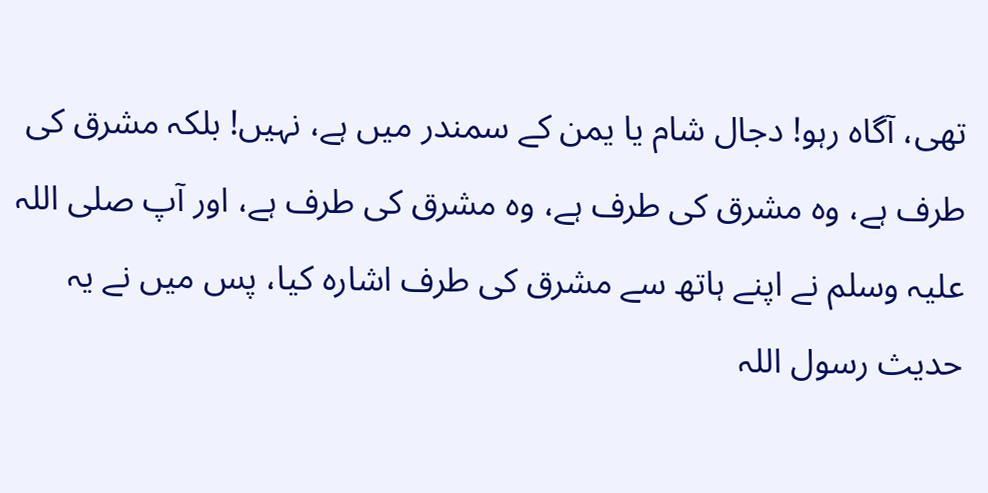تھی، آگاہ رہو! دجال شام یا یمن کے سمندر میں ہے، نہیں! بلکہ مشرق کی طرف ہے، وہ مشرق کی طرف ہے، وہ مشرق کی طرف ہے، اور آپ صلی اللہ علیہ وسلم نے اپنے ہاتھ سے مشرق کی طرف اشارہ کیا، پس میں نے یہ حدیث رسول اللہ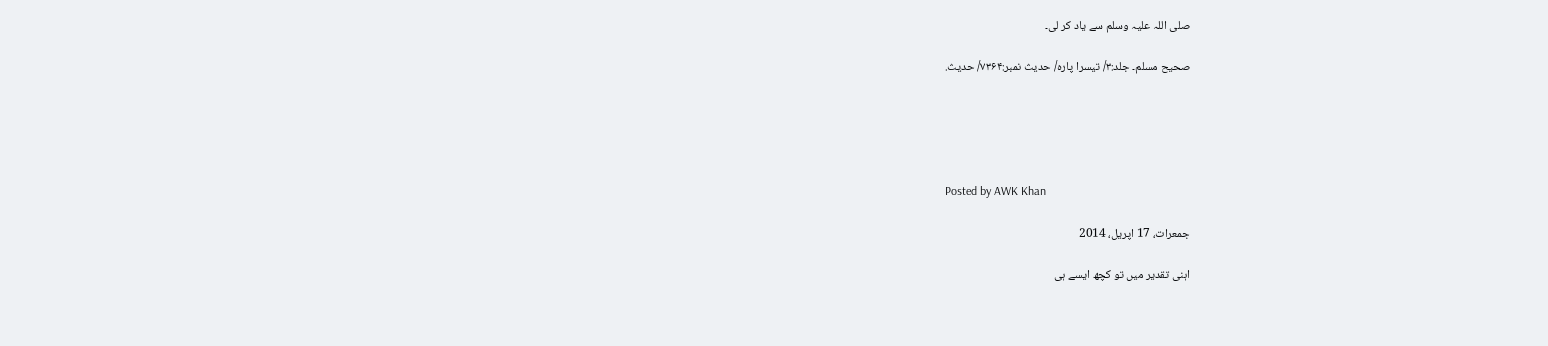صلی اللہ علیہ وسلم سے یاد کر لی۔

صحیح مسلم۔ جلد:۳/ تیسرا پارہ/ حدیث نمبر:۷۳۶۴/ حدیث.





Posted by AWK Khan

جمعرات، 17 اپریل، 2014

اہنی تقدیر میں تو کچھ ایسے ہی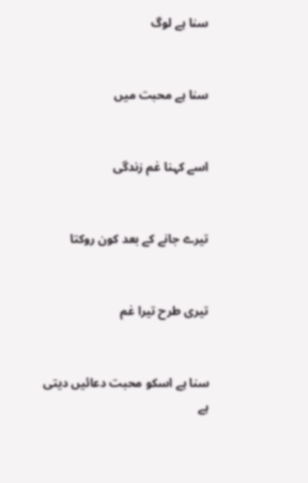سنا ہے لوگ


سنا ہے محبت میں


اسے کہنا غم زندگی


تیرے جانے کے بعد کون روکتا


تیری طرح تیرا غم


سنا ہے اسکو محبت دعائیں دیتی ہے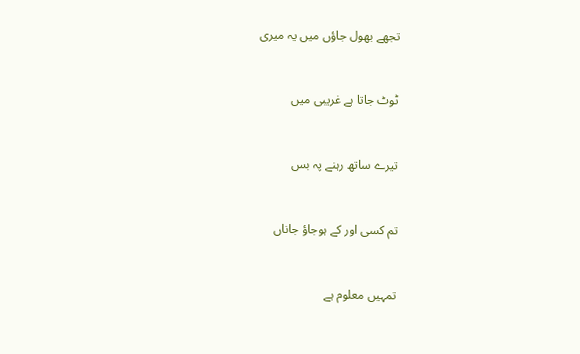تجھے بھول جاؤں میں یہ میری


ٹوٹ جاتا ہے غریبی میں


تیرے ساتھ رہنے پہ بس


تم کسی اور کے ہوجاؤ جاناں


تمہیں معلوم ہے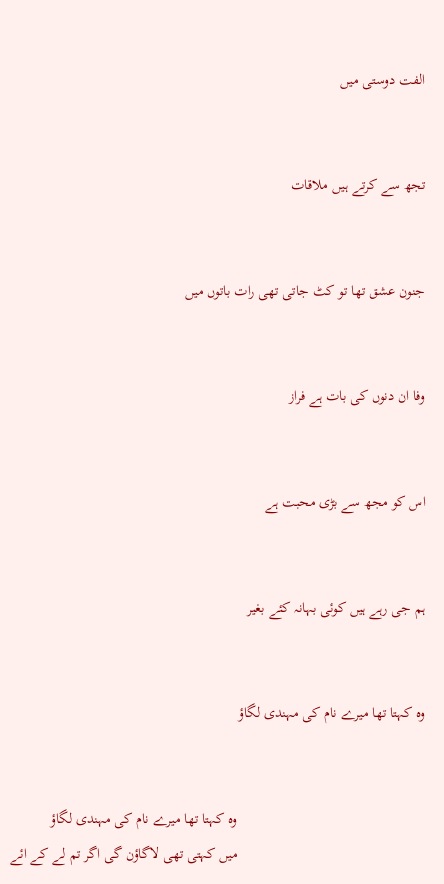الفت دوستی میں


تجھ سے کرتے ہیں ملاقات


جنون عشق تھا تو کٹ جاتی تھی رات باتوں میں


وفا ان دنوں کی بات ہے فراز


اس کو مجھ سے بڑی محبت ہے


ہم جی رہے ہیں کوئی بہانہ کئے بغیر


وہ کہتا تھا میرے نام کی مہندی لگاؤ


                                                  وہ کہتا تھا میرے نام کی مہندی لگاؤ
                                                  میں کہتی تھی لاگاؤن گی اگر تم لے کے ائے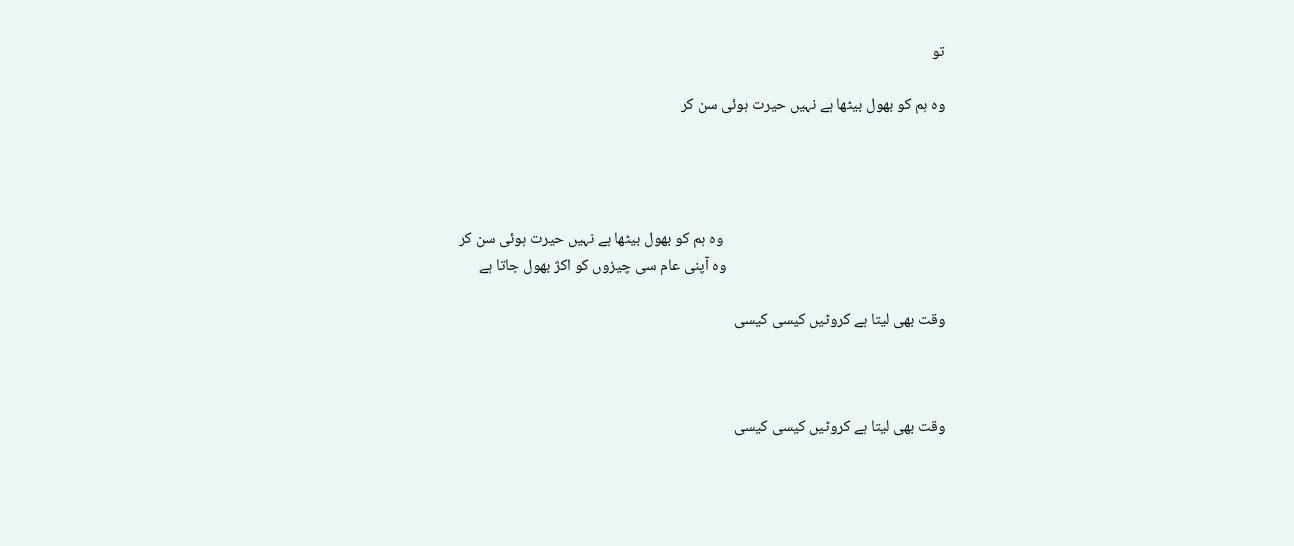تو

وہ ہم کو بھول بیٹھا ہے نہیں حیرت ہوئی سن کر




                                                               وہ ہم کو بھول بیٹھا ہے نہیں حیرت ہوئی سن کر
                                                              وہ آپنی عام سی چیزوں کو اکژ بھول جاتا ہے

وقت بھی لیتا ہے کروٹیں کیسی کیسی



وقت بھی لیتا ہے کروٹیں کیسی کیسی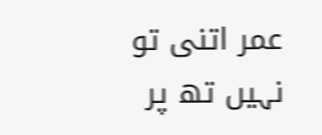عمر اتنی تو نہیں تھ پر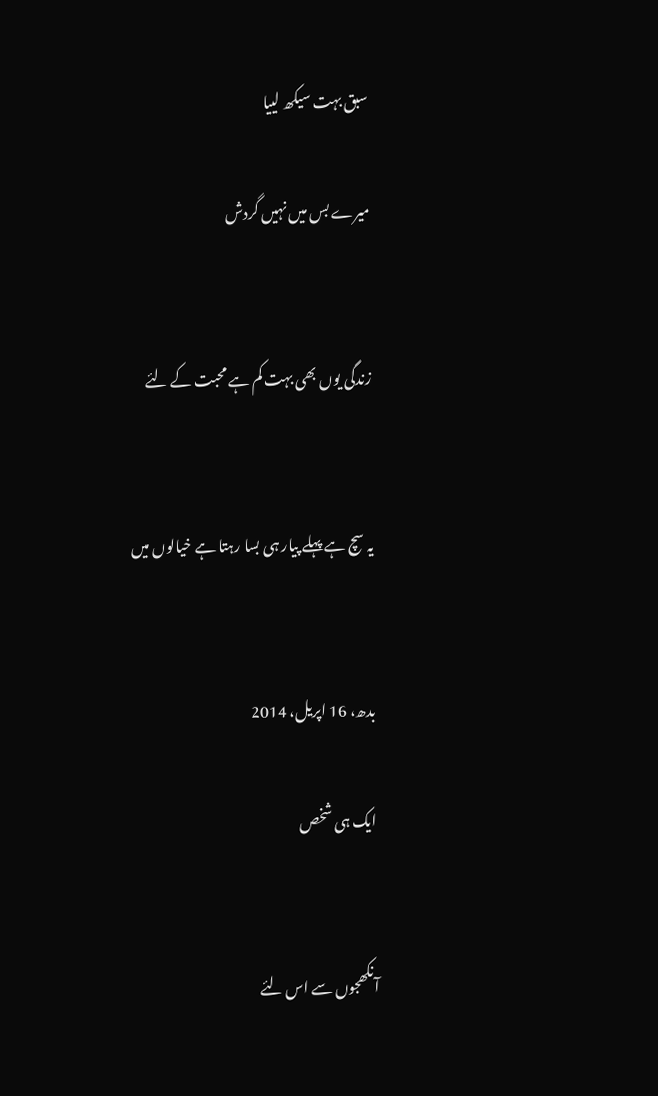سبق بہت سیکھ لییا

میرے بس میں نہیں گردش


زندگی یوں بھی بہت کم ہے محبت کے لئے


یہ سچ ہے پہلے پیار ہی بسا رہتا ہے خیالوں میں


بدھ، 16 اپریل، 2014

ایک ہی شخص


آنکھجوں سے اس لئے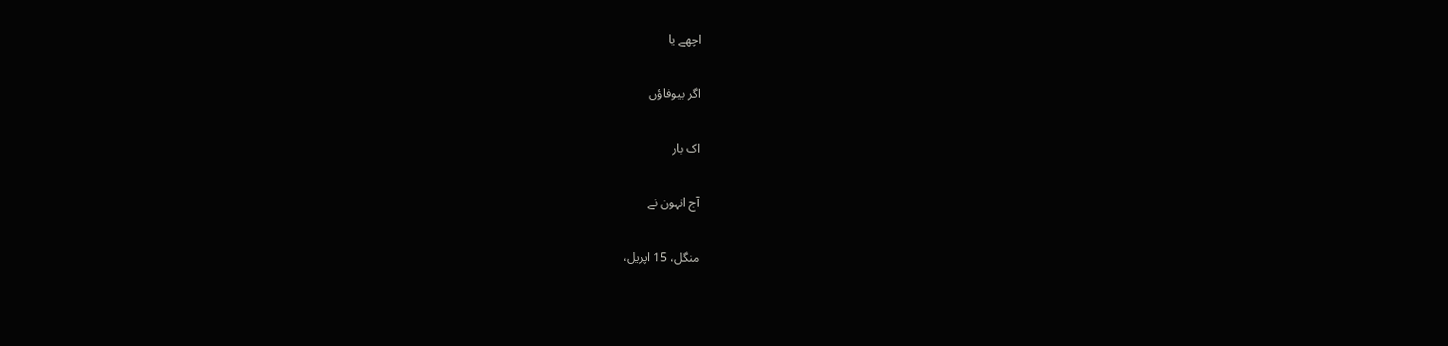اچھے یا


اگر بیوفاؤں


اک بار


آج انہون نے


منگل، 15 اپریل،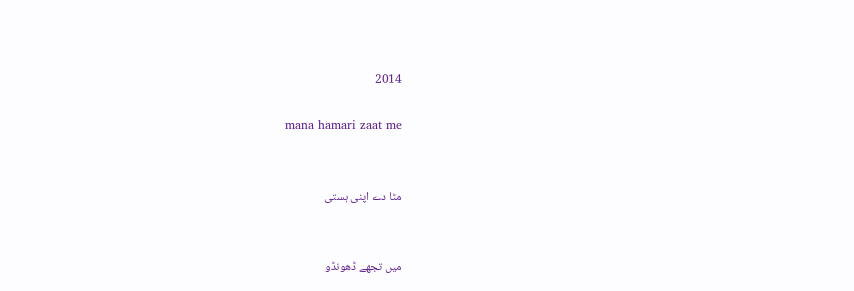2014

mana hamari zaat me


مٹا دے اپنی ہستی


میں تجھے ڈھونڈو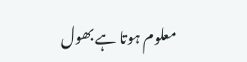معلوم ہوتا ہے بھول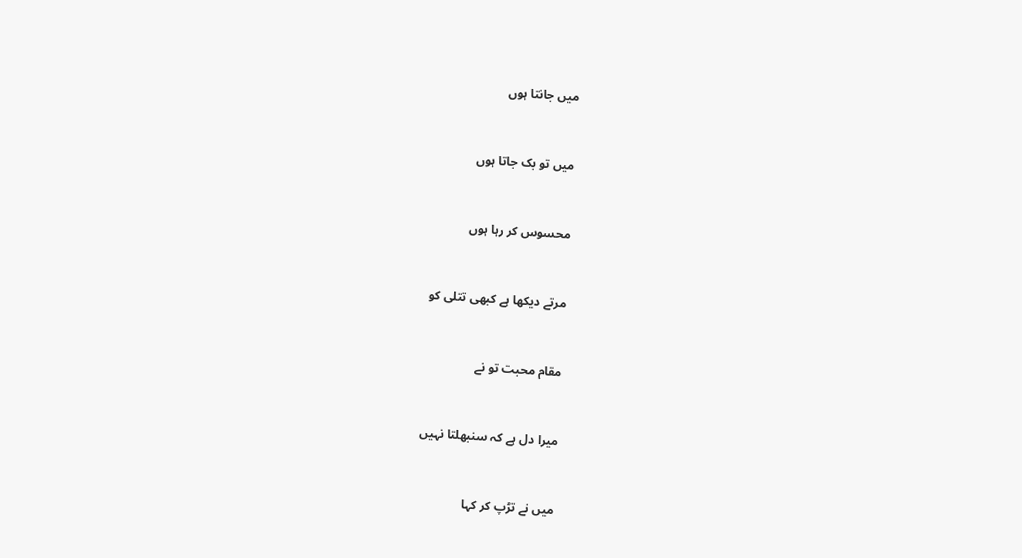میں جانتا ہوں


میں تو بک جاتا ہوں


محسوس کر رہا ہوں


مرتے دیکھا ہے کبھی تتلی کو


مقام محبت تو نے


میرا دل ہے کہ سنبھلتا نہیں


میں نے تڑپ کر کہا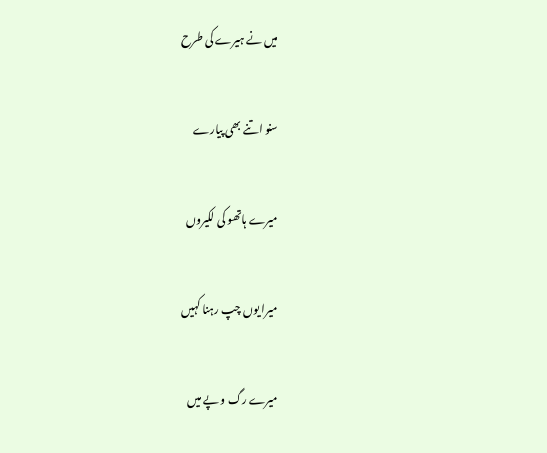میں نے ہیرے کی طرح


سنو اتنے بھی پیارے


میرے ہاتھو کی لکیروں


میرا یوں چپ رہنا کہیں


میرے رگ و پے میں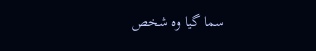سما گیا وہ شخص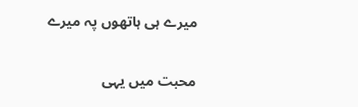میرے ہی ہاتھوں پہ میرے


محبت میں یہی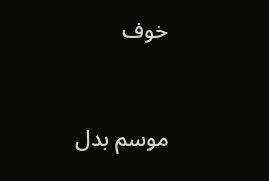خوف


موسم بدل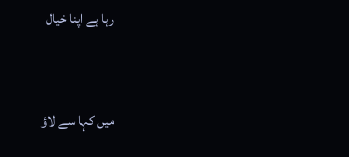رہا ہے اپنا خیال


میں کہا سے لاؤ